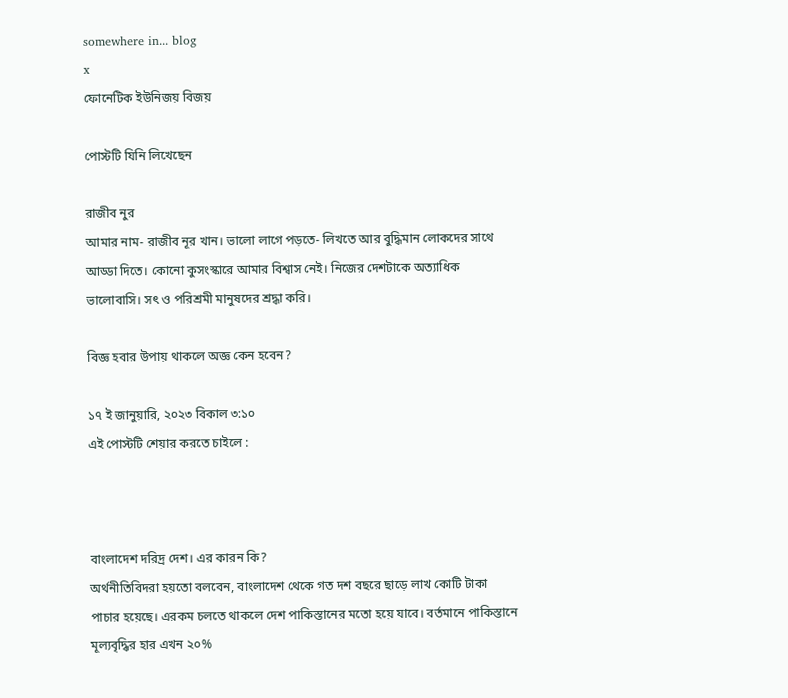somewhere in... blog
x
ফোনেটিক ইউনিজয় বিজয়

পোস্টটি যিনি লিখেছেন

রাজীব নুর
আমার নাম- রাজীব নূর খান। ভালো লাগে পড়তে- লিখতে আর বুদ্ধিমান লোকদের সাথে আড্ডা দিতে। কোনো কুসংস্কারে আমার বিশ্বাস নেই। নিজের দেশটাকে অত্যাধিক ভালোবাসি। সৎ ও পরিশ্রমী মানুষদের শ্রদ্ধা করি।

বিজ্ঞ হবার উপায় থাকলে অজ্ঞ কেন হবেন?

১৭ ই জানুয়ারি, ২০২৩ বিকাল ৩:১০
এই পোস্টটি শেয়ার করতে চাইলে :



বাংলাদেশ দরিদ্র দেশ। এর কারন কি?
অর্থনীতিবিদরা হয়তো বলবেন, বাংলাদেশ থেকে গত দশ বছরে ছাড়ে লাখ কোটি টাকা পাচার হয়েছে। এরকম চলতে থাকলে দেশ পাকিস্তানের মতো হয়ে যাবে। বর্তমানে পাকিস্তানে মূল্যবৃদ্ধির হার এখন ২০%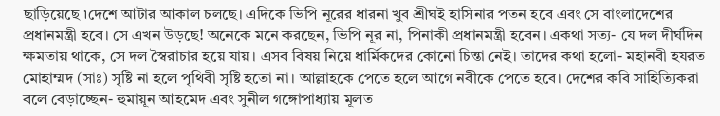ছাড়িয়েছে ৷দেশে আটার আকাল চলছে। এদিকে ভিপি নূরের ধারনা খুব শ্রীঘই হাসিনার পতন হবে এবং সে বাংলাদেশের প্রধানমন্ত্রী হবে। সে এখন উড়ছে! অনেকে মনে করছেন, ভিপি নূর না, পিনাকী প্রধানমন্ত্রী হবেন। একথা সত্য- যে দল দীর্ঘদিন ক্ষমতায় থাকে, সে দল স্বৈরাচার হয়ে যায়। এসব বিষয় নিয়ে ধার্মিকদের কোনো চিন্তা নেই। তাদের কথা হলো- মহানবী হযরত মোহাম্মদ (সাঃ) সৃষ্টি না হলে পৃথিবী সৃষ্টি হতো না। আল্লাহকে পেতে হলে আগে নবীকে পেতে হবে। দেশের কবি সাহিত্যিকরা বলে বেড়াচ্ছেন- হুমায়ূন আহমেদ এবং সুনীল গঙ্গোপাধ্যায় মূলত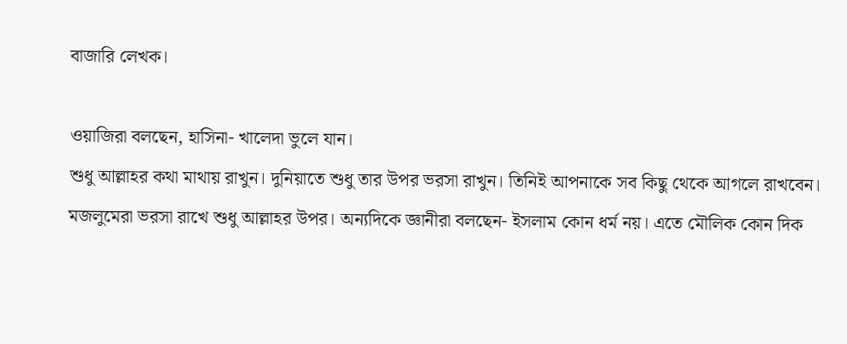বাজারি লেখক।

ওয়াজিরা বলছেন, হাসিনা- খালেদা ভুলে যান।
শুধু আল্লাহর কথা মাথায় রাখুন। দুনিয়াতে শুধু তার উপর ভরসা রাখুন। তিনিই আপনাকে সব কিছু থেকে আগলে রাখবেন। মজলুমেরা ভরসা রাখে শুধু আল্লাহর উপর। অন্যদিকে জ্ঞানীরা বলছেন- ইসলাম কোন ধর্ম নয়। এতে মৌলিক কোন দিক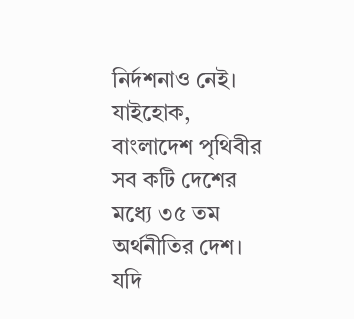নির্দশনাও নেই। যাইহোক, বাংলাদেশ পৃথিবীর সব কটি দেশের মধ্যে ৩৫ তম অর্থনীতির দেশ। যদি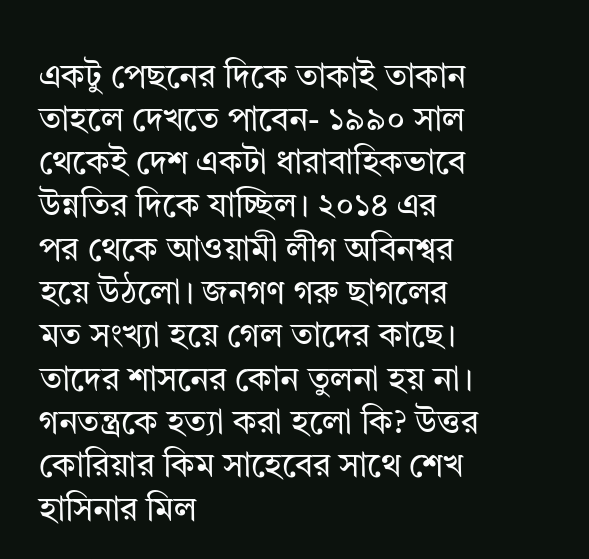একটু পেছনের দিকে তাকাই তাকান তাহলে দেখতে পাবেন- ১৯৯০ সাল থেকেই দেশ একটা ধারাবাহিকভাবে উন্নতির দিকে যাচ্ছিল। ২০১৪ এর পর থেকে আওয়ামী লীগ অবিনশ্বর হয়ে উঠলো। জনগণ গরু ছাগলের মত সংখ্যা হয়ে গেল তাদের কাছে। তাদের শাসনের কোন তুলনা হয় না। গনতন্ত্রকে হত্যা করা হলো কি? উত্তর কোরিয়ার কিম সাহেবের সাথে শেখ হাসিনার মিল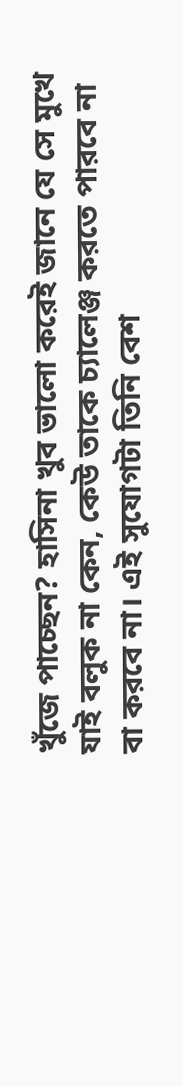খুঁজে পাচ্ছেন? হাসিনা খুব ভালো করেই জানে যে সে মুখে যাই বলুক না কেন, কেউ তাকে চ্যালেঞ্জ করতে পারবে না বা করবে না। এই সুযোগটা তিনি বেশ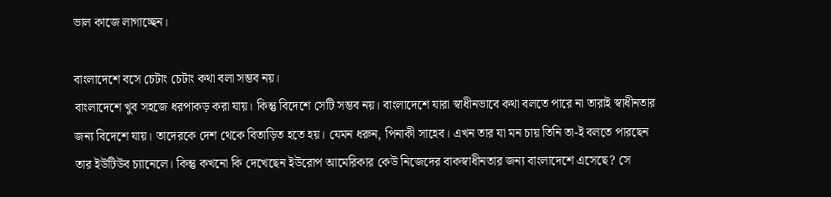ভাল কাজে লাগাচ্ছেন।

বাংলাদেশে বসে চেটাং চেটাং কথা বলা সম্ভব নয়।
বাংলাদেশে খুব সহজে ধরপাকড় করা যায়। কিন্তু বিদেশে সেটি সম্ভব নয়। বাংলাদেশে যারা স্বাধীনভাবে কথা বলতে পারে না তারাই স্বাধীনতার জন্য বিদেশে যায়। তাদেরকে দেশ থেকে বিতাড়িত হতে হয়। যেমন ধরুন, পিনাকী সাহেব। এখন তার যা মন চায় তিনি তা-ই বলতে পারছেন তার ইউটিউব চ্যানেলে। কিন্তু কখনো কি দেখেছেন ইউরোপ আমেরিকার কেউ নিজেদের বাকস্বাধীনতার জন্য বাংলাদেশে এসেছে? সে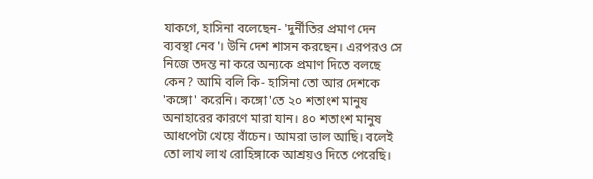যাকগে, হাসিনা বলেছেন- 'দুর্নীতির প্রমাণ দেন ব্যবস্থা নেব'। উনি দেশ শাসন করছেন। এরপরও সে নিজে তদন্ত না করে অন্যকে প্রমাণ দিতে বলছে কেন? আমি বলি কি- হাসিনা তো আর দেশকে 'কঙ্গো' করেনি। কঙ্গো'তে ২০ শতাংশ মানুষ অনাহারের কারণে মারা যান। ৪০ শতাংশ মানুষ আধপেটা খেয়ে বাঁচেন। আমরা ভাল আছি। বলেই তো লাখ লাখ রোহিঙ্গাকে আশ্রয়ও দিতে পেরেছি।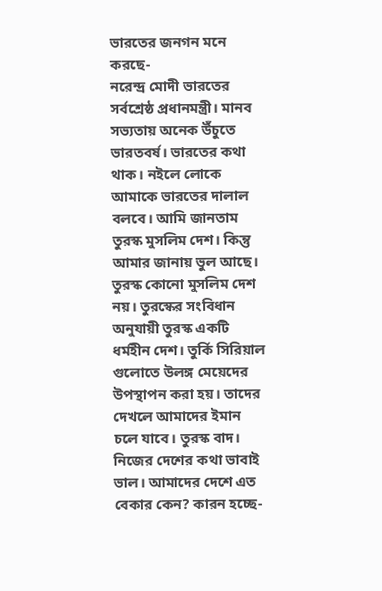ভারতের জনগন মনে করছে-
নরেন্দ্র মোদী ভারতের সর্বশ্রেষ্ঠ প্রধানমন্ত্রী। মানব সভ্যতায় অনেক উঁচুতে ভারতবর্ষ। ভারতের কথা থাক। নইলে লোকে আমাকে ভারতের দালাল বলবে। আমি জানতাম তুরস্ক মুসলিম দেশ। কিন্তু আমার জানায় ভুল আছে। তুরস্ক কোনো মুসলিম দেশ নয়। তুরস্কের সংবিধান অনুযায়ী তুরস্ক একটি ধর্মহীন দেশ। তুর্কি সিরিয়াল গুলোতে উলঙ্গ মেয়েদের উপস্থাপন করা হয়। তাদের দেখলে আমাদের ইমান চলে যাবে। তুরস্ক বাদ। নিজের দেশের কথা ভাবাই ভাল। আমাদের দেশে এত বেকার কেন? কারন হচ্ছে-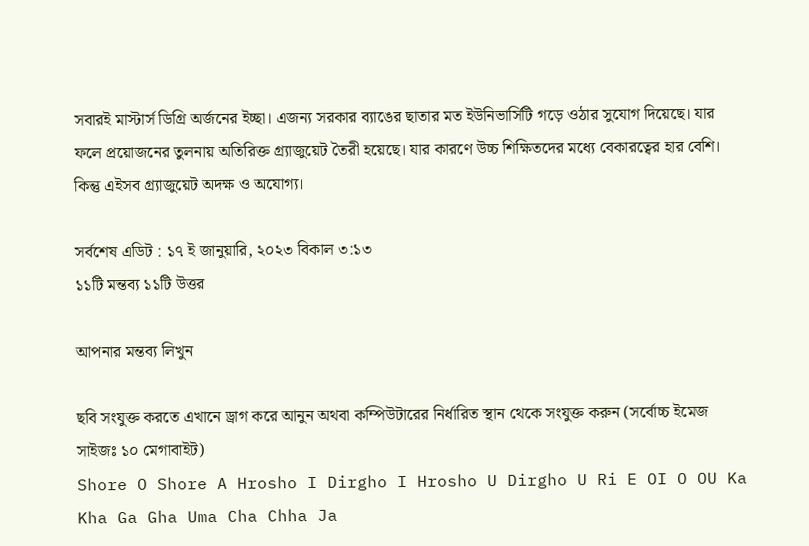সবারই মাস্টার্স ডিগ্রি অর্জনের ইচ্ছা। এজন্য সরকার ব্যাঙের ছাতার মত ইউনিভার্সিটি গড়ে ওঠার সুযোগ দিয়েছে। যার ফলে প্রয়োজনের তুলনায় অতিরিক্ত গ্র্যাজুয়েট তৈরী হয়েছে। যার কারণে উচ্চ শিক্ষিতদের মধ্যে বেকারত্বের হার বেশি। কিন্তু এইসব গ্র্যাজুয়েট অদক্ষ ও অযোগ্য।

সর্বশেষ এডিট : ১৭ ই জানুয়ারি, ২০২৩ বিকাল ৩:১৩
১১টি মন্তব্য ১১টি উত্তর

আপনার মন্তব্য লিখুন

ছবি সংযুক্ত করতে এখানে ড্রাগ করে আনুন অথবা কম্পিউটারের নির্ধারিত স্থান থেকে সংযুক্ত করুন (সর্বোচ্চ ইমেজ সাইজঃ ১০ মেগাবাইট)
Shore O Shore A Hrosho I Dirgho I Hrosho U Dirgho U Ri E OI O OU Ka Kha Ga Gha Uma Cha Chha Ja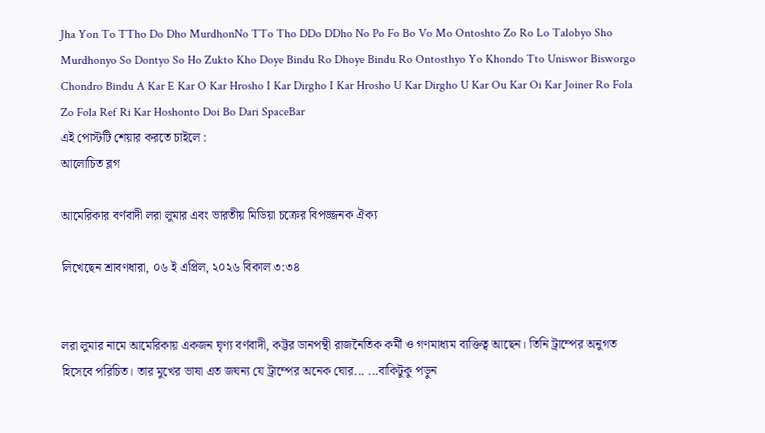Jha Yon To TTho Do Dho MurdhonNo TTo Tho DDo DDho No Po Fo Bo Vo Mo Ontoshto Zo Ro Lo Talobyo Sho Murdhonyo So Dontyo So Ho Zukto Kho Doye Bindu Ro Dhoye Bindu Ro Ontosthyo Yo Khondo Tto Uniswor Bisworgo Chondro Bindu A Kar E Kar O Kar Hrosho I Kar Dirgho I Kar Hrosho U Kar Dirgho U Kar Ou Kar Oi Kar Joiner Ro Fola Zo Fola Ref Ri Kar Hoshonto Doi Bo Dari SpaceBar
এই পোস্টটি শেয়ার করতে চাইলে :
আলোচিত ব্লগ

আমেরিকার বর্ণবাদী লরা লুমার এবং ভারতীয় মিডিয়া চক্রের বিপজ্জনক ঐক্য

লিখেছেন শ্রাবণধারা, ০৬ ই এপ্রিল, ২০২৬ বিকাল ৩:৩৪


লরা লুমার নামে আমেরিকায় একজন ঘৃণ্য বর্ণবাদী, কট্টর ডানপন্থী রাজনৈতিক কর্মী ও গণমাধ্যম ব্যক্তিত্ব আছেন। তিনি ট্রাম্পের অনুগত হিসেবে পরিচিত। তার মুখের ভাষা এত জঘন্য যে ট্রাম্পের অনেক ঘোর... ...বাকিটুকু পড়ুন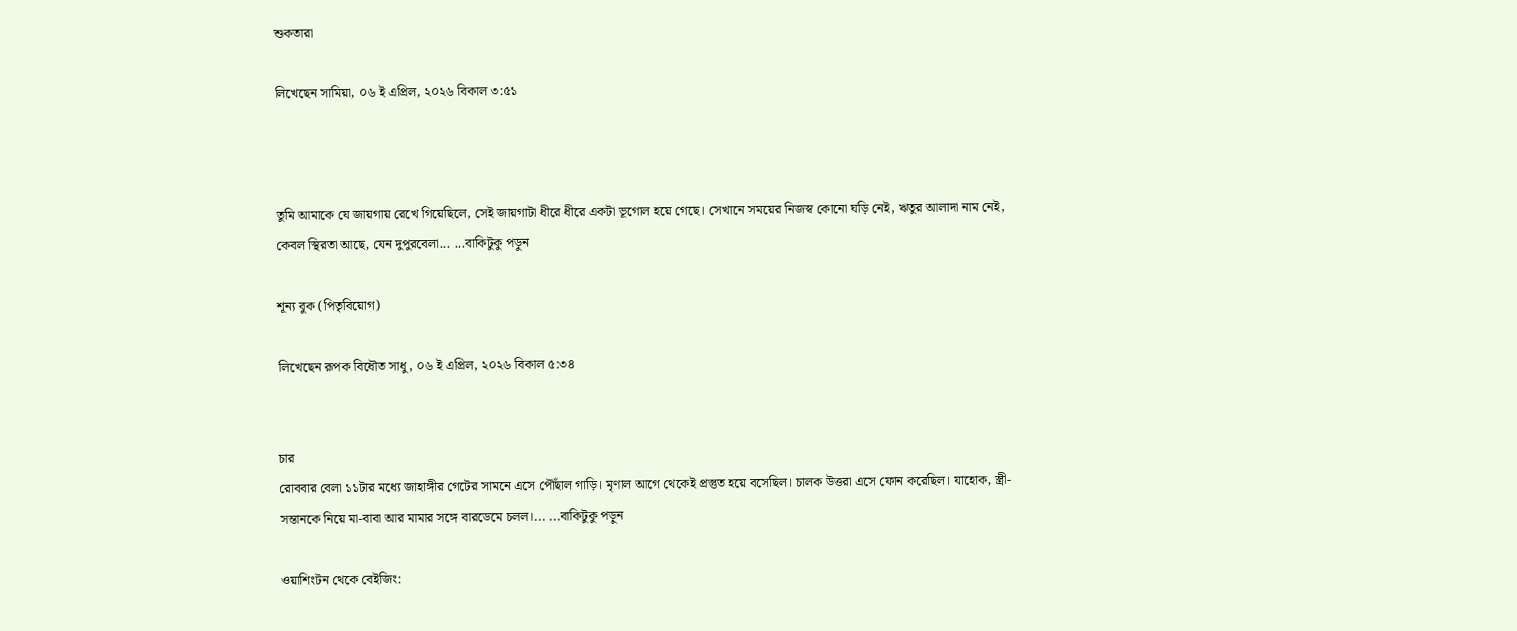শুকতারা

লিখেছেন সামিয়া, ০৬ ই এপ্রিল, ২০২৬ বিকাল ৩:৫১



তুমি আমাকে যে জায়গায় রেখে গিয়েছিলে, সেই জায়গাটা ধীরে ধীরে একটা ভূগোল হয়ে গেছে। সেখানে সময়ের নিজস্ব কোনো ঘড়ি নেই, ঋতুর আলাদা নাম নেই, কেবল স্থিরতা আছে, যেন দুপুরবেলা... ...বাকিটুকু পড়ুন

শূন্য বুক (পিতৃবিয়োগ)

লিখেছেন রূপক বিধৌত সাধু, ০৬ ই এপ্রিল, ২০২৬ বিকাল ৫:৩৪


চার
রোববার বেলা ১১টার মধ্যে জাহাঙ্গীর গেটের সামনে এসে পৌঁছাল গাড়ি। মৃণাল আগে থেকেই প্রস্তুত হয়ে বসেছিল। চালক উত্তরা এসে ফোন করেছিল। যাহোক, স্ত্রী-সন্তানকে নিয়ে মা-বাবা আর মামার সঙ্গে বারডেমে চলল।... ...বাকিটুকু পড়ুন

ওয়াশিংটন থেকে বেইজিং: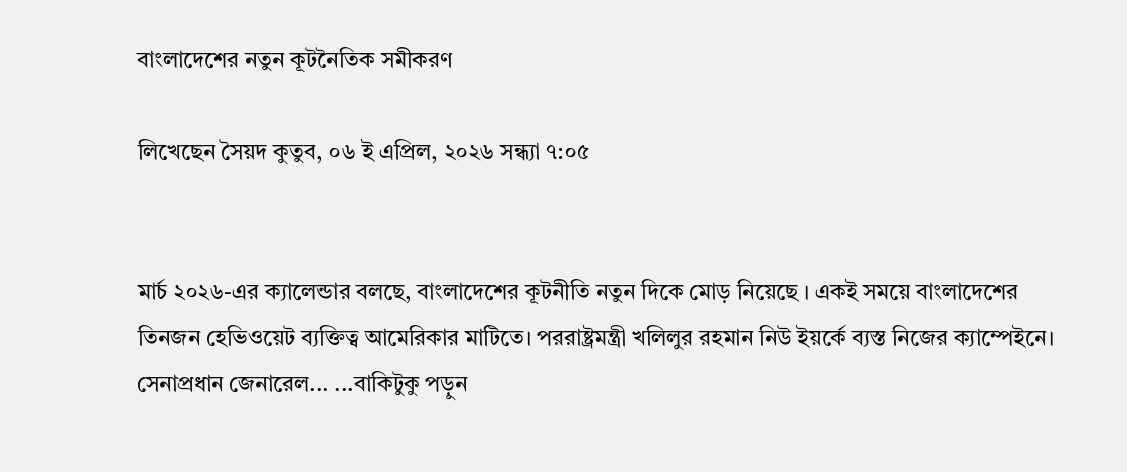বাংলাদেশের নতুন কূটনৈতিক সমীকরণ

লিখেছেন সৈয়দ কুতুব, ০৬ ই এপ্রিল, ২০২৬ সন্ধ্যা ৭:০৫


মার্চ ২০২৬-এর ক্যালেন্ডার বলছে, বাংলাদেশের কূটনীতি নতুন দিকে মোড় নিয়েছে । একই সময়ে বাংলাদেশের তিনজন হেভিওয়েট ব্যক্তিত্ব আমেরিকার মাটিতে। পররাষ্ট্রমন্ত্রী খলিলুর রহমান নিউ ইয়র্কে ব্যস্ত নিজের ক্যাম্পেইনে। সেনাপ্রধান জেনারেল... ...বাকিটুকু পড়ুন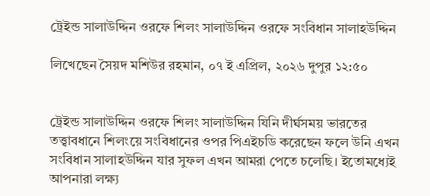ট্রেইন্ড সালাউদ্দিন ওরফে শিলং সালাউদ্দিন ওরফে সংবিধান সালাহউদ্দিন

লিখেছেন সৈয়দ মশিউর রহমান, ০৭ ই এপ্রিল, ২০২৬ দুপুর ১২:৫০


ট্রেইন্ড সালাউদ্দিন ওরফে শিলং সালাউদ্দিন যিনি দীর্ঘসময় ভারতের তত্ত্বাবধানে শিলংয়ে সংবিধানের ওপর পিএইচডি করেছেন ফলে উনি এখন সংবিধান সালাহউদ্দিন যার সুফল এখন আমরা পেতে চলেছি। ইতোমধ্যেই আপনারা লক্ষ্য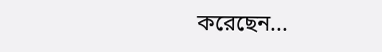করেছেন...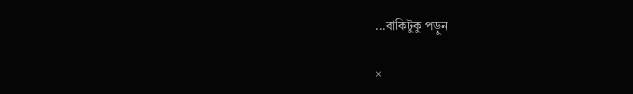...বাকিটুকু পড়ুন

×